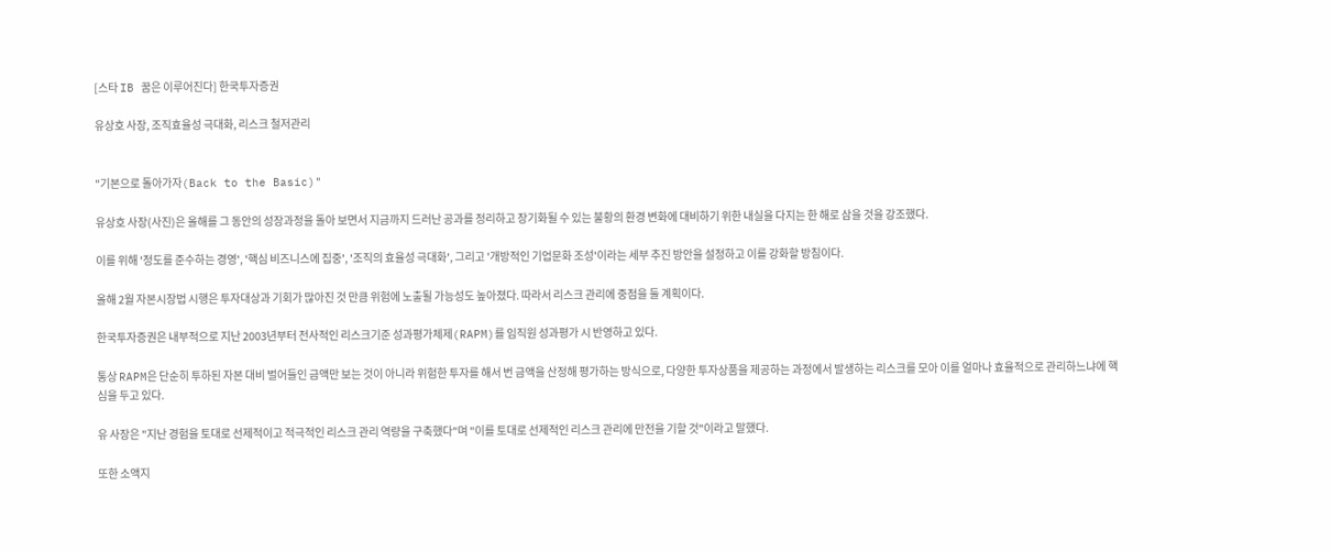[스타 IB 꿈은 이루어진다] 한국투자증권

유상호 사장, 조직효율성 극대화, 리스크 철저관리


"기본으로 돌아가자(Back to the Basic)"

유상호 사장(사진)은 올해를 그 동안의 성장과정을 돌아 보면서 지금까지 드러난 공과를 정리하고 장기화될 수 있는 불황의 환경 변화에 대비하기 위한 내실을 다지는 한 해로 삼을 것을 강조했다.

이를 위해 '정도를 준수하는 경영', '핵심 비즈니스에 집중', '조직의 효율성 극대화', 그리고 '개방적인 기업문화 조성'이라는 세부 추진 방안을 설정하고 이를 강화할 방침이다.

올해 2월 자본시장법 시행은 투자대상과 기회가 많아진 것 만큼 위험에 노출될 가능성도 높아졌다. 따라서 리스크 관리에 중점을 둘 계획이다.

한국투자증권은 내부적으로 지난 2003년부터 전사적인 리스크기준 성과평가체제(RAPM)를 임직원 성과평가 시 반영하고 있다.

통상 RAPM은 단순히 투하된 자본 대비 벌어들인 금액만 보는 것이 아니라 위험한 투자를 해서 번 금액을 산정해 평가하는 방식으로, 다양한 투자상품을 제공하는 과정에서 발생하는 리스크를 모아 이를 얼마나 효율적으로 관리하느냐에 핵심을 두고 있다.

유 사장은 "지난 경험을 토대로 선제적이고 적극적인 리스크 관리 역량을 구축했다"며 "이를 토대로 선제적인 리스크 관리에 만전을 기할 것"이라고 말했다.

또한 소액지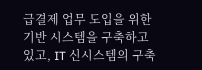급결제 업무 도입을 위한 기반 시스템을 구축하고 있고, IT 신시스템의 구축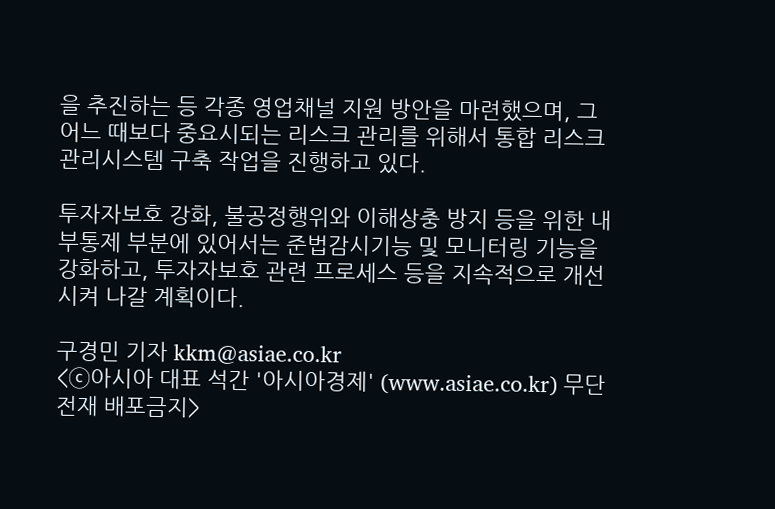을 추진하는 등 각종 영업채널 지원 방안을 마련했으며, 그 어느 때보다 중요시되는 리스크 관리를 위해서 통합 리스크관리시스템 구축 작업을 진행하고 있다.

투자자보호 강화, 불공정행위와 이해상충 방지 등을 위한 내부통제 부분에 있어서는 준법감시기능 및 모니터링 기능을 강화하고, 투자자보호 관련 프로세스 등을 지속적으로 개선시켜 나갈 계획이다.

구경민 기자 kkm@asiae.co.kr
<ⓒ아시아 대표 석간 '아시아경제' (www.asiae.co.kr) 무단전재 배포금지>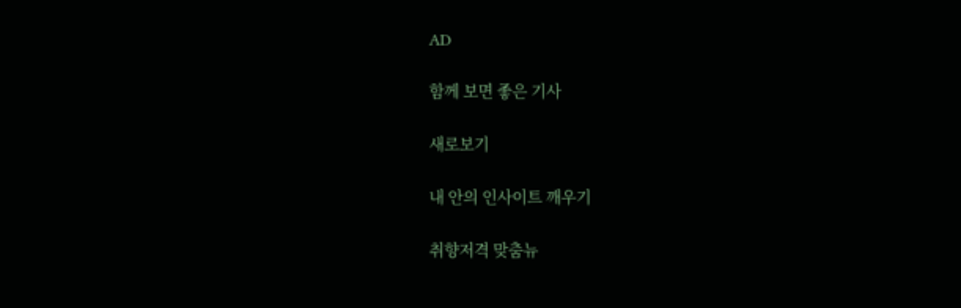AD

함께 보면 좋은 기사

새로보기

내 안의 인사이트 깨우기

취향저격 맞춤뉴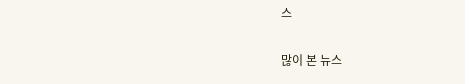스

많이 본 뉴스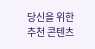당신을 위한 추천 콘텐츠